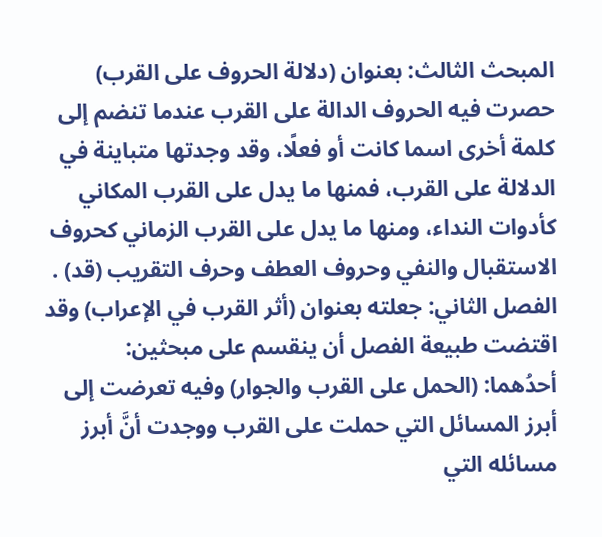المبحث الثالث: بعنوان (دلالة الحروف على القرب) حصرت فيه الحروف الدالة على القرب عندما تنضم إلى كلمة أخرى اسما كانت أو فعلًا، وقد وجدتها متباينة في الدلالة على القرب، فمنها ما يدل على القرب المكاني كأدوات النداء، ومنها ما يدل على القرب الزماني كحروف الاستقبال والنفي وحروف العطف وحرف التقريب (قد) .
الفصل الثاني: جعلته بعنوان (أثر القرب في الإعراب) وقد اقتضت طبيعة الفصل أن ينقسم على مبحثين:
أحدُهما: (الحمل على القرب والجوار) وفيه تعرضت إلى أبرز المسائل التي حملت على القرب ووجدت أنَّ أبرز مسائله التي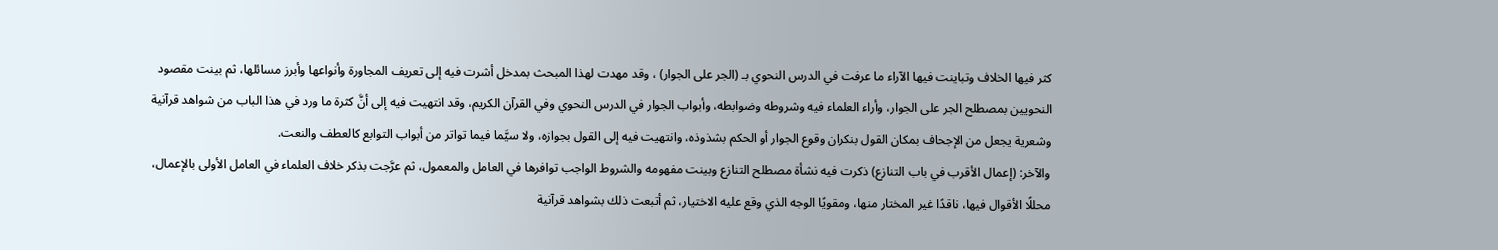كثر فيها الخلاف وتباينت فيها الآراء ما عرفت في الدرس النحوي بـ (الجر على الجوار) ، وقد مهدت لهذا المبحث بمدخل أشرت فيه إلى تعريف المجاورة وأنواعها وأبرز مسائلها، ثم بينت مقصود النحويين بمصطلح الجر على الجوار، وأراء العلماء فيه وشروطه وضوابطه، وأبواب الجوار في الدرس النحوي وفي القرآن الكريم، وقد انتهيت فيه إلى أنَّ كثرة ما ورد في هذا الباب من شواهد قرآنية وشعرية يجعل من الإجحاف بمكان القول بنكران وقوع الجوار أو الحكم بشذوذه، وانتهيت فيه إلى القول بجوازه، ولا سيَّما فيما تواتر من أبواب التوابع كالعطف والنعت.
والآخر: (إعمال الأقرب في باب التنازع) ذكرت فيه نشأة مصطلح التنازع وبينت مفهومه والشروط الواجب توافرها في العامل والمعمول، ثم عرَّجت بذكر خلاف العلماء في العامل الأولى بالإعمال، محللًا الأقوال فيها، ناقدًا غير المختار منها، ومقويًا الوجه الذي وقع عليه الاختيار، ثم أتبعت ذلك بشواهد قرآنية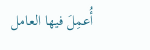أُعمِلَ فيها العامل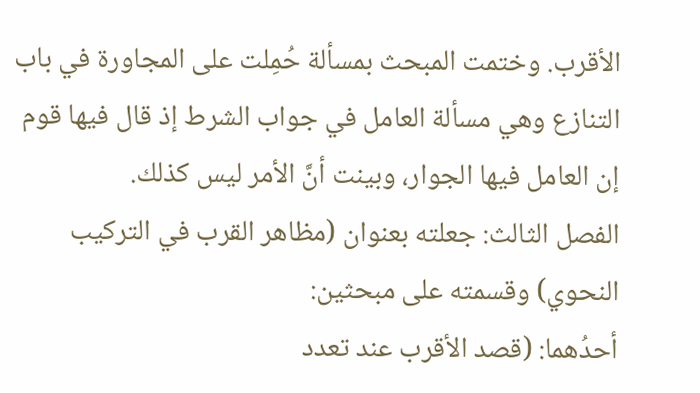الأقرب. وختمت المبحث بمسألة حُمِلت على المجاورة في باب التنازع وهي مسألة العامل في جواب الشرط إذ قال فيها قوم إن العامل فيها الجوار، وبينت أنَّ الأمر ليس كذلك.
الفصل الثالث: جعلته بعنوان (مظاهر القرب في التركيب النحوي) وقسمته على مبحثين:
أحدُهما: (قصد الأقرب عند تعدد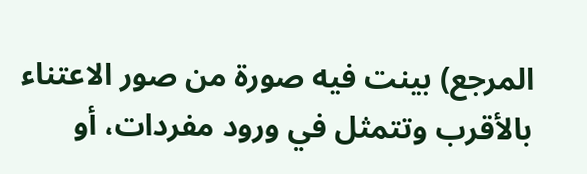المرجع) بينت فيه صورة من صور الاعتناء بالأقرب وتتمثل في ورود مفردات، أو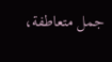جمل متعاطفة،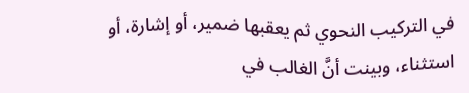في التركيب النحوي ثم يعقبها ضمير، أو إشارة، أو استثناء، وبينت أنَّ الغالب في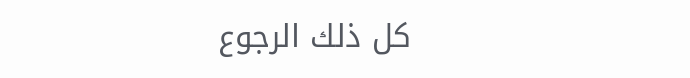كل ذلك الرجوع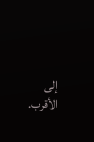إلى الأقرب.